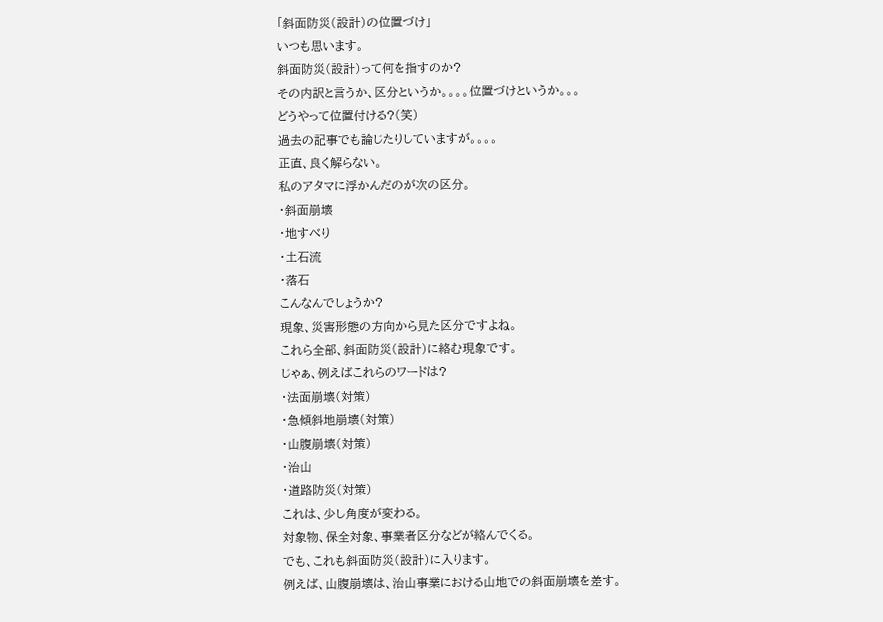「斜面防災(設計)の位置づけ」
いつも思います。
斜面防災(設計)って何を指すのか?
その内訳と言うか、区分というか。。。。位置づけというか。。。
どうやって位置付ける?(笑)
過去の記事でも論じたりしていますが。。。。
正直、良く解らない。
私のアタマに浮かんだのが次の区分。
・斜面崩壊
・地すべり
・土石流
・落石
こんなんでしょうか?
現象、災害形態の方向から見た区分ですよね。
これら全部、斜面防災(設計)に絡む現象です。
じゃぁ、例えばこれらのワードは?
・法面崩壊(対策)
・急傾斜地崩壊(対策)
・山腹崩壊(対策)
・治山
・道路防災(対策)
これは、少し角度が変わる。
対象物、保全対象、事業者区分などが絡んでくる。
でも、これも斜面防災(設計)に入ります。
例えば、山腹崩壊は、治山事業における山地での斜面崩壊を差す。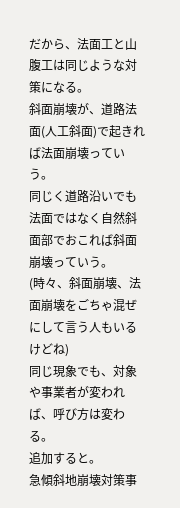だから、法面工と山腹工は同じような対策になる。
斜面崩壊が、道路法面(人工斜面)で起きれば法面崩壊っていう。
同じく道路沿いでも法面ではなく自然斜面部でおこれば斜面崩壊っていう。
(時々、斜面崩壊、法面崩壊をごちゃ混ぜにして言う人もいるけどね)
同じ現象でも、対象や事業者が変われば、呼び方は変わる。
追加すると。
急傾斜地崩壊対策事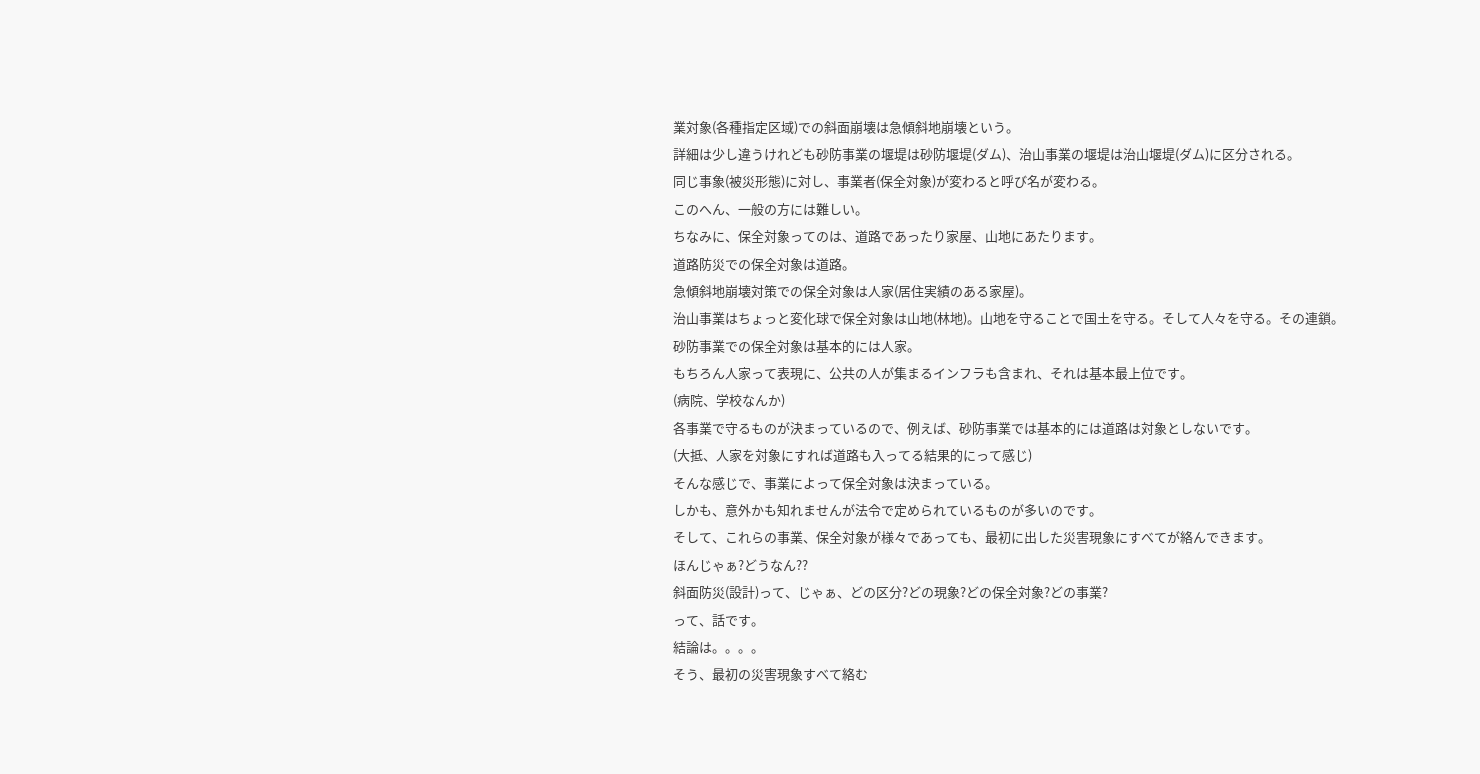業対象(各種指定区域)での斜面崩壊は急傾斜地崩壊という。
詳細は少し違うけれども砂防事業の堰堤は砂防堰堤(ダム)、治山事業の堰堤は治山堰堤(ダム)に区分される。
同じ事象(被災形態)に対し、事業者(保全対象)が変わると呼び名が変わる。
このへん、一般の方には難しい。
ちなみに、保全対象ってのは、道路であったり家屋、山地にあたります。
道路防災での保全対象は道路。
急傾斜地崩壊対策での保全対象は人家(居住実績のある家屋)。
治山事業はちょっと変化球で保全対象は山地(林地)。山地を守ることで国土を守る。そして人々を守る。その連鎖。
砂防事業での保全対象は基本的には人家。
もちろん人家って表現に、公共の人が集まるインフラも含まれ、それは基本最上位です。
(病院、学校なんか)
各事業で守るものが決まっているので、例えば、砂防事業では基本的には道路は対象としないです。
(大抵、人家を対象にすれば道路も入ってる結果的にって感じ)
そんな感じで、事業によって保全対象は決まっている。
しかも、意外かも知れませんが法令で定められているものが多いのです。
そして、これらの事業、保全対象が様々であっても、最初に出した災害現象にすべてが絡んできます。
ほんじゃぁ?どうなん??
斜面防災(設計)って、じゃぁ、どの区分?どの現象?どの保全対象?どの事業?
って、話です。
結論は。。。。
そう、最初の災害現象すべて絡む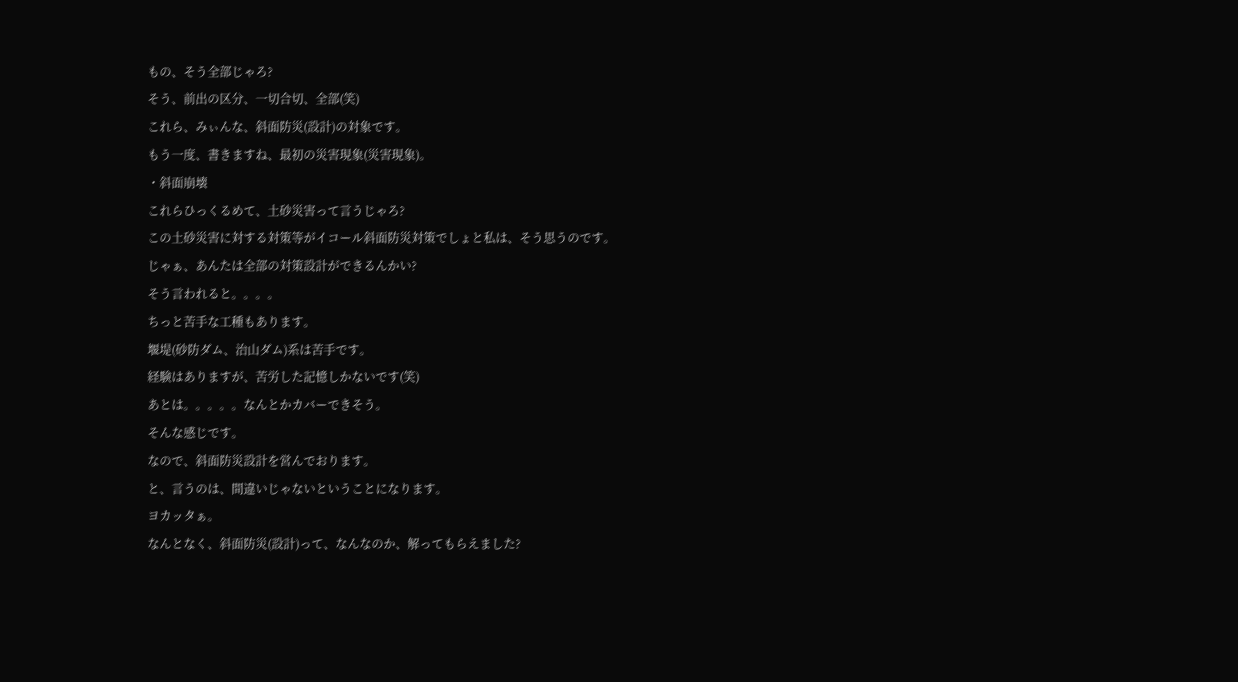もの、そう全部じゃろ?
そう、前出の区分、一切合切、全部(笑)
これら、みぃんな、斜面防災(設計)の対象です。
もう一度、書きますね、最初の災害現象(災害現象)。
・斜面崩壊
これらひっくるめて、土砂災害って言うじゃろ?
この土砂災害に対する対策等がイコール斜面防災対策でしょと私は、そう思うのです。
じゃぁ、あんたは全部の対策設計ができるんかい?
そう言われると。。。。
ちっと苦手な工種もあります。
堰堤(砂防ダム、治山ダム)系は苦手です。
経験はありますが、苦労した記憶しかないです(笑)
あとは。。。。。なんとかカバーできそう。
そんな感じです。
なので、斜面防災設計を営んでおります。
と、言うのは、間違いじゃないということになります。
ヨカッタぁ。
なんとなく、斜面防災(設計)って、なんなのか、解ってもらえました?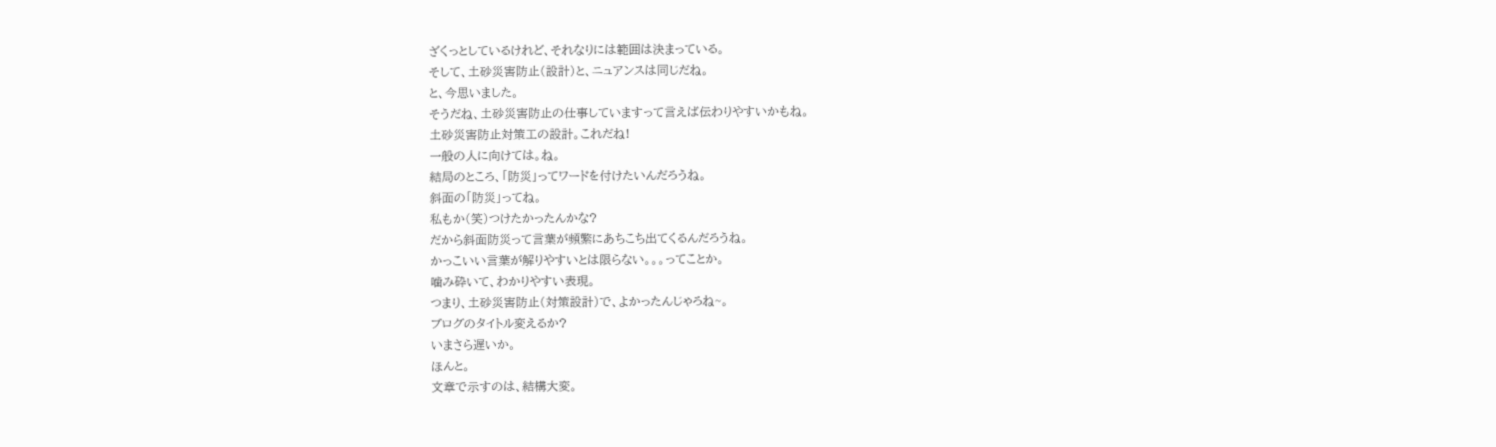ざくっとしているけれど、それなりには範囲は決まっている。
そして、土砂災害防止(設計)と、ニュアンスは同じだね。
と、今思いました。
そうだね、土砂災害防止の仕事していますって言えば伝わりやすいかもね。
土砂災害防止対策工の設計。これだね!
一般の人に向けては。ね。
結局のところ、「防災」ってワードを付けたいんだろうね。
斜面の「防災」ってね。
私もか(笑)つけたかったんかな?
だから斜面防災って言葉が頻繁にあちこち出てくるんだろうね。
かっこいい言葉が解りやすいとは限らない。。。ってことか。
噛み砕いて、わかりやすい表現。
つまり、土砂災害防止(対策設計)で、よかったんじゃろね~。
ブログのタイトル変えるか?
いまさら遅いか。
ほんと。
文章で示すのは、結構大変。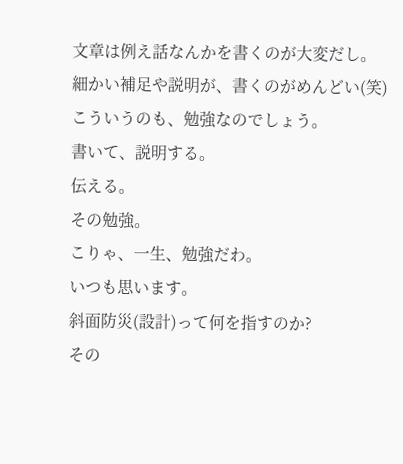文章は例え話なんかを書くのが大変だし。
細かい補足や説明が、書くのがめんどい(笑)
こういうのも、勉強なのでしょう。
書いて、説明する。
伝える。
その勉強。
こりゃ、一生、勉強だわ。
いつも思います。
斜面防災(設計)って何を指すのか?
その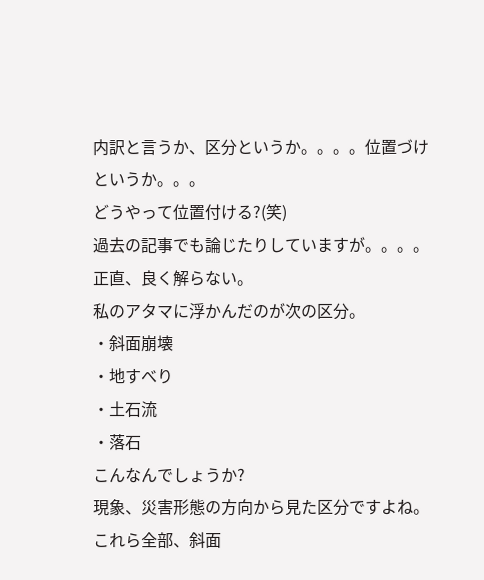内訳と言うか、区分というか。。。。位置づけというか。。。
どうやって位置付ける?(笑)
過去の記事でも論じたりしていますが。。。。
正直、良く解らない。
私のアタマに浮かんだのが次の区分。
・斜面崩壊
・地すべり
・土石流
・落石
こんなんでしょうか?
現象、災害形態の方向から見た区分ですよね。
これら全部、斜面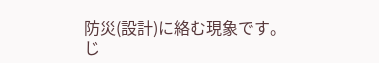防災(設計)に絡む現象です。
じ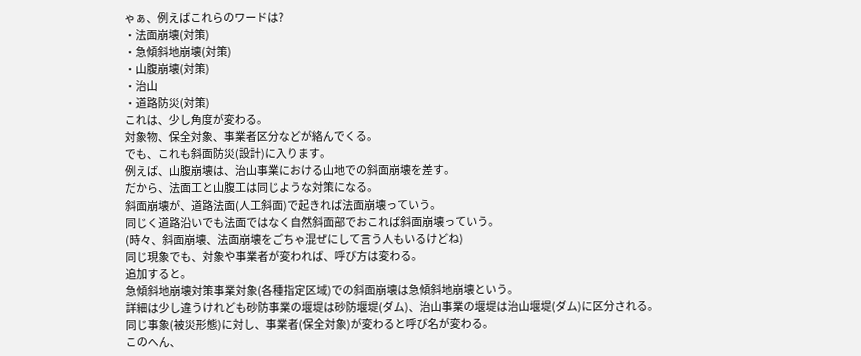ゃぁ、例えばこれらのワードは?
・法面崩壊(対策)
・急傾斜地崩壊(対策)
・山腹崩壊(対策)
・治山
・道路防災(対策)
これは、少し角度が変わる。
対象物、保全対象、事業者区分などが絡んでくる。
でも、これも斜面防災(設計)に入ります。
例えば、山腹崩壊は、治山事業における山地での斜面崩壊を差す。
だから、法面工と山腹工は同じような対策になる。
斜面崩壊が、道路法面(人工斜面)で起きれば法面崩壊っていう。
同じく道路沿いでも法面ではなく自然斜面部でおこれば斜面崩壊っていう。
(時々、斜面崩壊、法面崩壊をごちゃ混ぜにして言う人もいるけどね)
同じ現象でも、対象や事業者が変われば、呼び方は変わる。
追加すると。
急傾斜地崩壊対策事業対象(各種指定区域)での斜面崩壊は急傾斜地崩壊という。
詳細は少し違うけれども砂防事業の堰堤は砂防堰堤(ダム)、治山事業の堰堤は治山堰堤(ダム)に区分される。
同じ事象(被災形態)に対し、事業者(保全対象)が変わると呼び名が変わる。
このへん、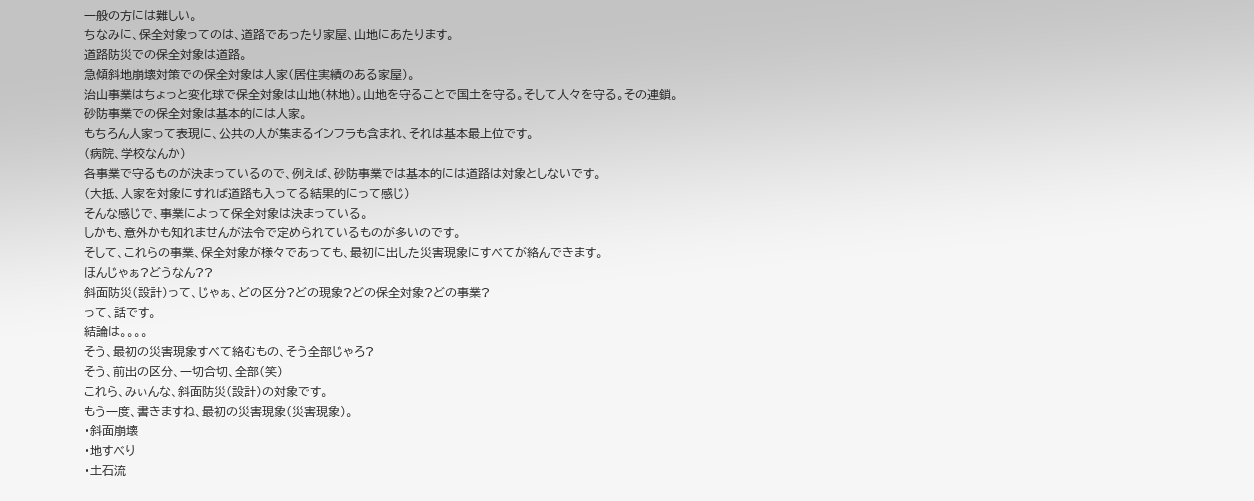一般の方には難しい。
ちなみに、保全対象ってのは、道路であったり家屋、山地にあたります。
道路防災での保全対象は道路。
急傾斜地崩壊対策での保全対象は人家(居住実績のある家屋)。
治山事業はちょっと変化球で保全対象は山地(林地)。山地を守ることで国土を守る。そして人々を守る。その連鎖。
砂防事業での保全対象は基本的には人家。
もちろん人家って表現に、公共の人が集まるインフラも含まれ、それは基本最上位です。
(病院、学校なんか)
各事業で守るものが決まっているので、例えば、砂防事業では基本的には道路は対象としないです。
(大抵、人家を対象にすれば道路も入ってる結果的にって感じ)
そんな感じで、事業によって保全対象は決まっている。
しかも、意外かも知れませんが法令で定められているものが多いのです。
そして、これらの事業、保全対象が様々であっても、最初に出した災害現象にすべてが絡んできます。
ほんじゃぁ?どうなん??
斜面防災(設計)って、じゃぁ、どの区分?どの現象?どの保全対象?どの事業?
って、話です。
結論は。。。。
そう、最初の災害現象すべて絡むもの、そう全部じゃろ?
そう、前出の区分、一切合切、全部(笑)
これら、みぃんな、斜面防災(設計)の対象です。
もう一度、書きますね、最初の災害現象(災害現象)。
・斜面崩壊
・地すべり
・土石流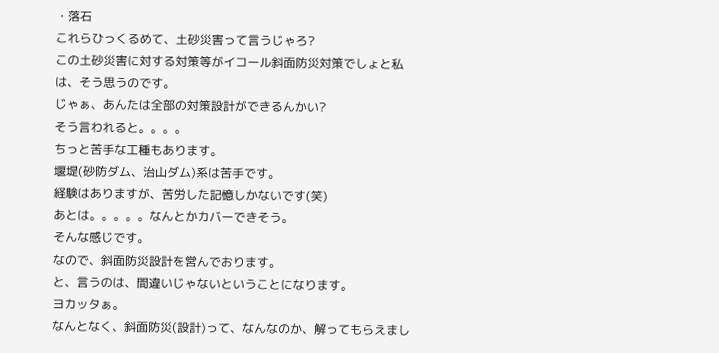・落石
これらひっくるめて、土砂災害って言うじゃろ?
この土砂災害に対する対策等がイコール斜面防災対策でしょと私は、そう思うのです。
じゃぁ、あんたは全部の対策設計ができるんかい?
そう言われると。。。。
ちっと苦手な工種もあります。
堰堤(砂防ダム、治山ダム)系は苦手です。
経験はありますが、苦労した記憶しかないです(笑)
あとは。。。。。なんとかカバーできそう。
そんな感じです。
なので、斜面防災設計を営んでおります。
と、言うのは、間違いじゃないということになります。
ヨカッタぁ。
なんとなく、斜面防災(設計)って、なんなのか、解ってもらえまし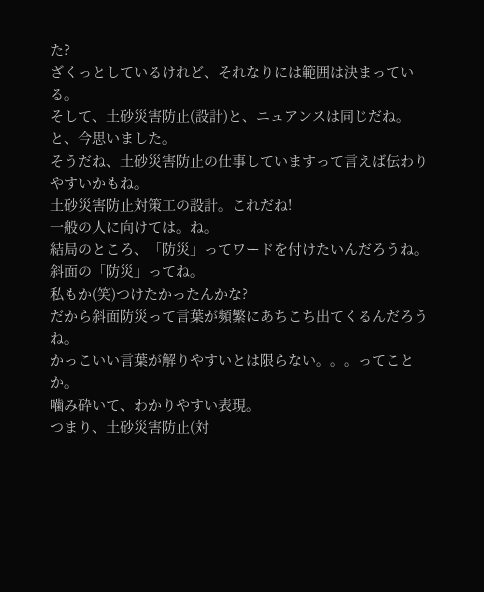た?
ざくっとしているけれど、それなりには範囲は決まっている。
そして、土砂災害防止(設計)と、ニュアンスは同じだね。
と、今思いました。
そうだね、土砂災害防止の仕事していますって言えば伝わりやすいかもね。
土砂災害防止対策工の設計。これだね!
一般の人に向けては。ね。
結局のところ、「防災」ってワードを付けたいんだろうね。
斜面の「防災」ってね。
私もか(笑)つけたかったんかな?
だから斜面防災って言葉が頻繁にあちこち出てくるんだろうね。
かっこいい言葉が解りやすいとは限らない。。。ってことか。
噛み砕いて、わかりやすい表現。
つまり、土砂災害防止(対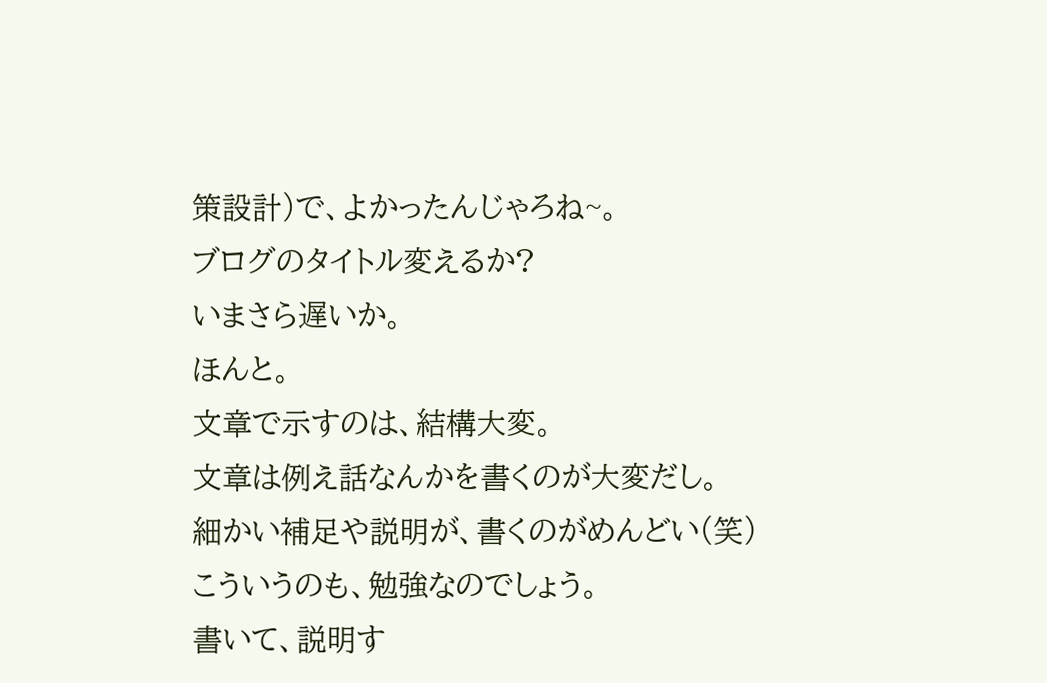策設計)で、よかったんじゃろね~。
ブログのタイトル変えるか?
いまさら遅いか。
ほんと。
文章で示すのは、結構大変。
文章は例え話なんかを書くのが大変だし。
細かい補足や説明が、書くのがめんどい(笑)
こういうのも、勉強なのでしょう。
書いて、説明す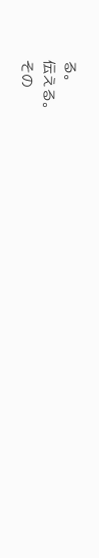る。
伝える。
その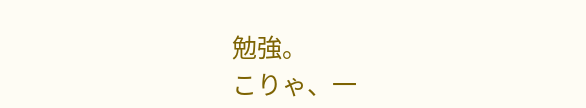勉強。
こりゃ、一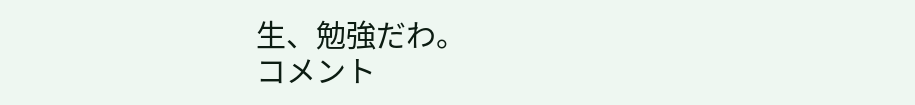生、勉強だわ。
コメント